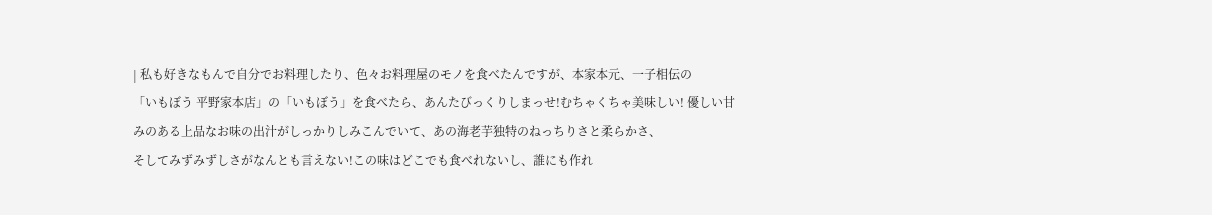| 私も好きなもんで自分でお料理したり、色々お料理屋のモノを食べたんですが、本家本元、一子相伝の
「いもぼう 平野家本店」の「いもぼう」を食べたら、あんたびっくりしまっせ!むちゃくちゃ美味しい! 優しい甘みのある上品なお味の出汁がしっかりしみこんでいて、あの海老芋独特のねっちりさと柔らかさ、
そしてみずみずしさがなんとも言えない!この味はどこでも食べれないし、誰にも作れ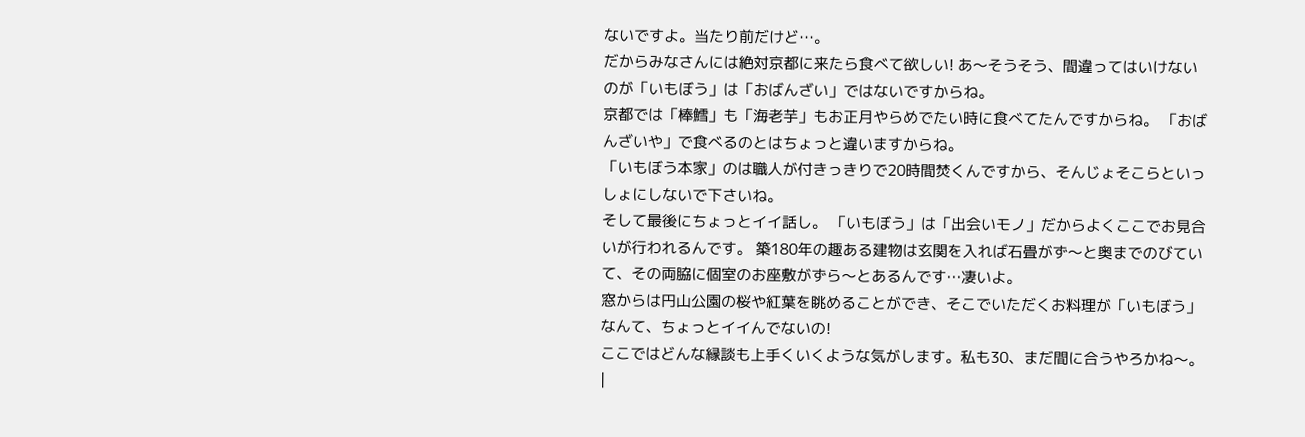ないですよ。当たり前だけど…。
だからみなさんには絶対京都に来たら食べて欲しい! あ〜そうそう、間違ってはいけないのが「いもぼう」は「おばんざい」ではないですからね。
京都では「棒鱈」も「海老芋」もお正月やらめでたい時に食べてたんですからね。 「おばんざいや」で食べるのとはちょっと違いますからね。
「いもぼう本家」のは職人が付きっきりで20時間焚くんですから、そんじょそこらといっしょにしないで下さいね。
そして最後にちょっとイイ話し。 「いもぼう」は「出会いモノ」だからよくここでお見合いが行われるんです。 築180年の趣ある建物は玄関を入れば石畳がず〜と奥までのびていて、その両脇に個室のお座敷がずら〜とあるんです…凄いよ。
窓からは円山公園の桜や紅葉を眺めることができ、そこでいただくお料理が「いもぼう」なんて、ちょっとイイんでないの!
ここではどんな縁談も上手くいくような気がします。私も30、まだ間に合うやろかね〜。 |